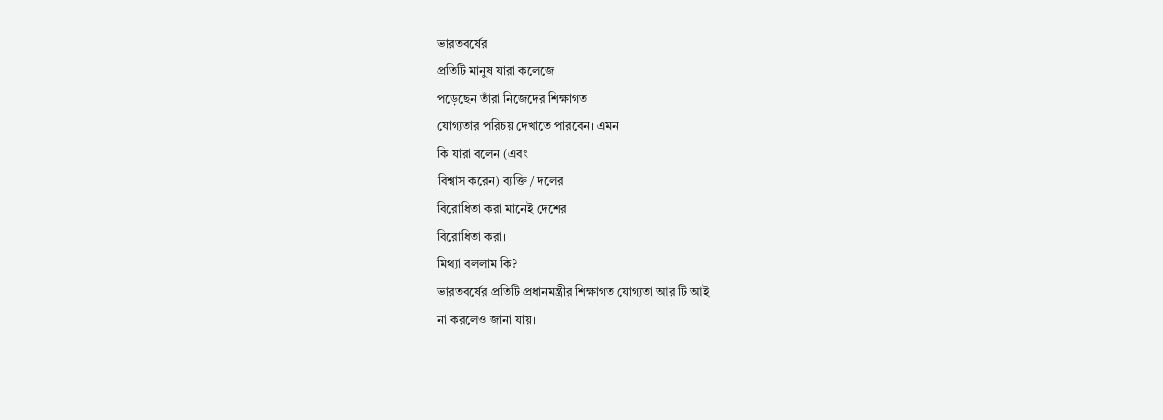ভারতবর্ষের
প্রতিটি মানুষ যারা কলেজে
পড়েছেন তাঁরা নিজেদের শিক্ষাগত
যোগ্যতার পরিচয় দেখাতে পারবেন। এমন
কি যারা বলেন (এবং
বিশ্বাস করেন) ব্যক্তি / দলের
বিরোধিতা করা মানেই দেশের
বিরোধিতা করা।
মিথ্যা বললাম কি?
ভারতবর্ষের প্রতিটি প্রধানমন্ত্রীর শিক্ষাগত যোগ্যতা আর টি আই
না করলেও জানা যায়।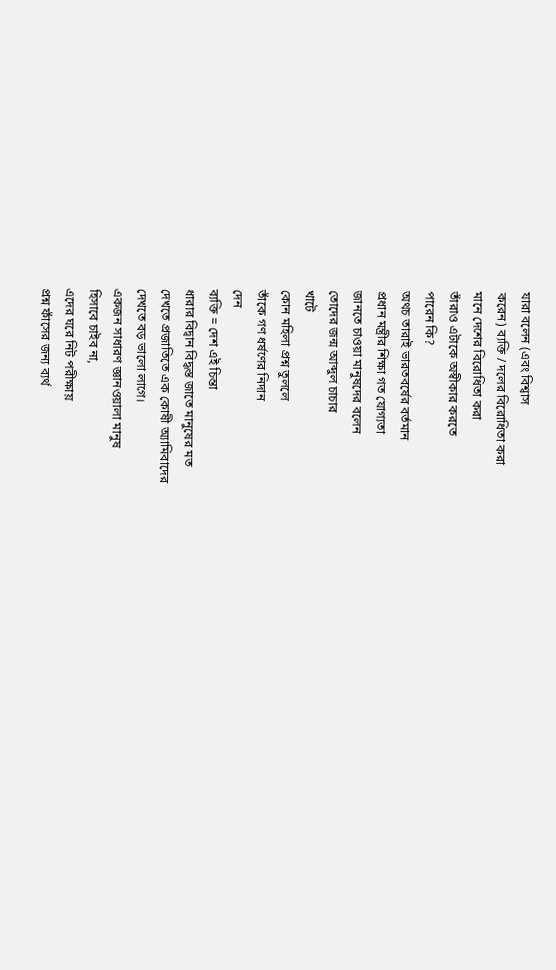যারা বলেন (এবং বিশ্বাস
করেন) ব্যক্তি / দলের বিরোধিতা করা
মানে দেশের বিরোধিতা করা
তাঁরাও এটাকে অস্বীকার করতে
পারেন কি?
অথচ তারাই ভারতবর্ষের বর্তমান
প্রধান মন্ত্রীর শিক্ষা গত যোগ্যতা
জানতে চাওয়া মানুষদের বলেন
তোদের জন্ম আব্দুল চাচার
খাটে
কোন মহিলা প্রশ্ন তুললে
তাঁকে গণ ধর্ষণের নিদান
দেন
ব্যক্তি = দেশ এই চিন্তা
ধারার বিদ্বান বিদ্ধস্ত জাতে মানুষের মত
দেখতে প্রজাতিতে এক কোষী অ্যামিবাদের
দেখতে বড় ভালো লাগে।
একজন সাধারণ জ্ঞানওয়ালা মানুষ
হিসাবে চাইব না,
এদের ঘরে নিট পরীক্ষায়
প্রশ্ন ফাঁসের জন্য ব্যর্থ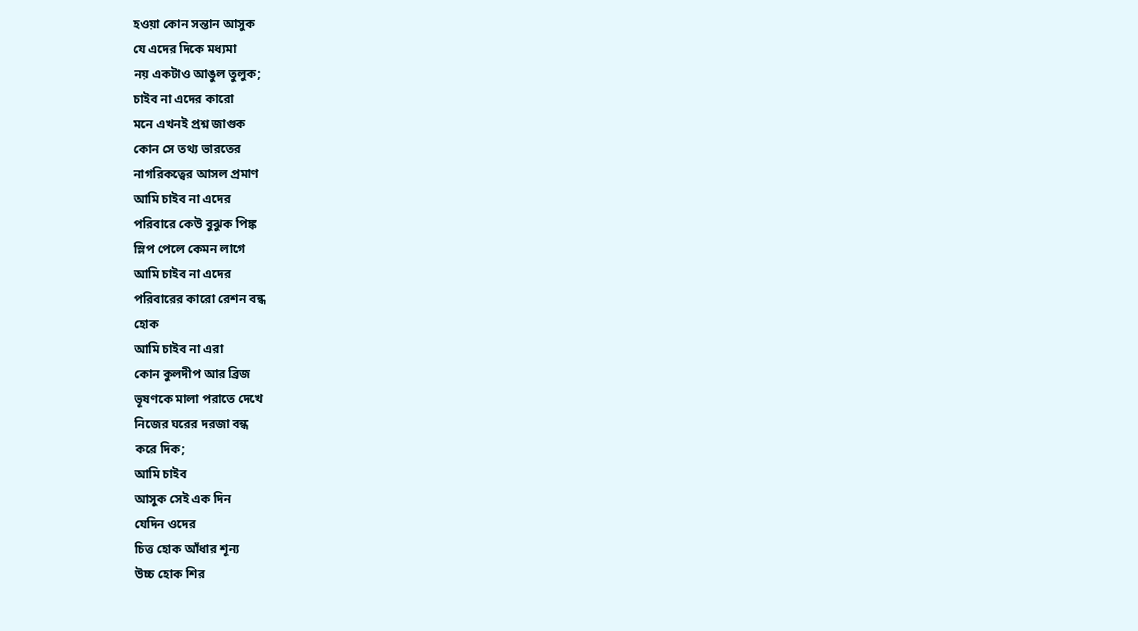হওয়া কোন সন্তান আসুক
যে এদের দিকে মধ্যমা
নয় একটাও আঙুল তুলুক;
চাইব না এদের কারো
মনে এখনই প্রশ্ন জাগুক
কোন সে তথ্য ভারতের
নাগরিকত্বের আসল প্রমাণ
আমি চাইব না এদের
পরিবারে কেউ বুঝুক পিঙ্ক
স্লিপ পেলে কেমন লাগে
আমি চাইব না এদের
পরিবারের কারো রেশন বন্ধ
হোক
আমি চাইব না এরা
কোন কুলদীপ আর ব্রিজ
ভূষণকে মালা পরাতে দেখে
নিজের ঘরের দরজা বন্ধ
করে দিক;
আমি চাইব
আসুক সেই এক দিন
যেদিন ওদের
চিত্ত হোক আঁধার শূন্য
উচ্চ হোক শির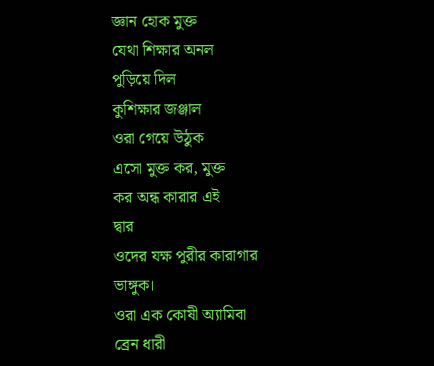জ্ঞান হোক মুক্ত
যেথা শিক্ষার অনল
পুড়িয়ে দিল
কুশিক্ষার জঞ্জাল
ওরা গেয়ে উঠুক
এসো মুক্ত কর, মুক্ত
কর অন্ধ কারার এই
দ্বার
ওদের যক্ষ পুরীর কারাগার
ভাঙ্গুক।
ওরা এক কোষী অ্যামিবা
ব্রেন ধারী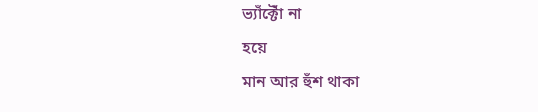ভ্যাঁক্টোঁ না
হয়ে
মান আর হুঁশ থাকা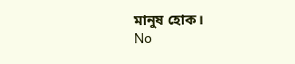মানুষ হোক।
No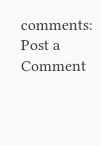comments:
Post a Comment